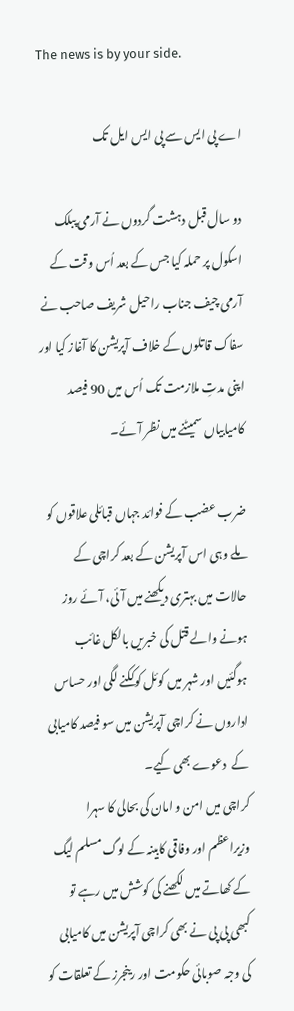The news is by your side.

اے پی ایس سے پی ایس ایل تک

دو سال قبل دہشت گردوں نے آرمی پبلک اسکول پر حملہ کیا جس کے بعد اُس وقت کے آرمی چیف جناب راحیل شریف صاحب نے سفاک قاتلوں کے خلاف آپریشن کا آغاز کیا اور اپنی مدتِ ملازمت تک اُس میں 90 فیصد کامیابیاں سمیٹنے میں نظر آئے۔

ضرب عضب کے فوائد جہاں قبائلی علاقوں کو ملے وہی اس آپریشن کے بعد کراچی کے حالات میں بہتری دیکھنے میں آئی، آئے روز ہونے والے قتل کی خبریں بالکل غائب ہوگئیں اور شہر میں کوئل کوککنے لگی اور حساس اداروں نے کراچی آپریشن میں سو فیصد کامیابی کے  دعوے بھی کیے۔
کراچی میں امن و امان کی بحالی کا سہرا وزیراعظم اور وفاقی کابینہ کے لوگ مسلم لیگ کے کھاتے میں لکھنے کی کوشش میں رہے تو کبھی پی پی نے بھی کراچی آپریشن میں کامیابی کی وجہ صوبائی حکومت اور رینجرز کے تعلقات کو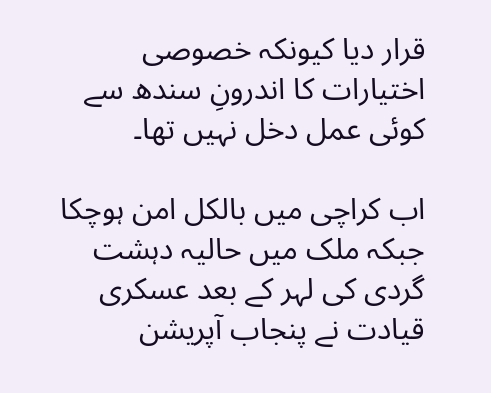قرار دیا کیونکہ خصوصی اختیارات کا اندرونِ سندھ سے کوئی عمل دخل نہیں تھا۔

اب کراچی میں بالکل امن ہوچکا جبکہ ملک میں حالیہ دہشت گردی کی لہر کے بعد عسکری قیادت نے پنجاب آپریشن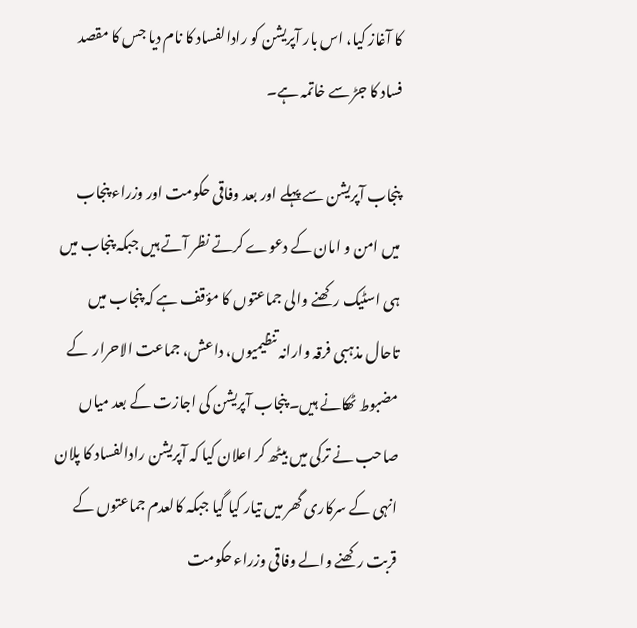کا آغاز کیا، اس بار آپریشن کو رادالفساد کا نام دیا جس کا مقصد فساد کا جڑ سے خاتمہ ہے۔

پنجاب آپریشن سے پہلے اور بعد وفاقی حکومت اور وزراء پنجاب میں امن و امان کے دعوے کرتے نظر آتے ہیں جبکہ پنجاب میں ہی اسٹیک رکھنے والی جماعتوں کا مؤقف ہے کہ پنجاب میں تاحال مذہبی فرقہ وارانہ تنظیمیوں، داعش، جماعت الاحرار  کے مضبوط ٹھکانے ہیں۔ پنجاب آپریشن کی اجازت کے بعد میاں صاحب نے ترکی میں بیٹھ کر اعلان کیا کہ آپریشن رادالفساد کا پلان انہی کے سرکاری گھر میں تیار کیا گیا جبکہ کالعدم جماعتوں کے قربت رکھنے والے وفاقی وزراء حکومت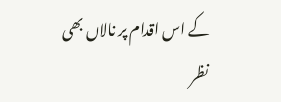کے اس اقدام پر نالاں بھی نظر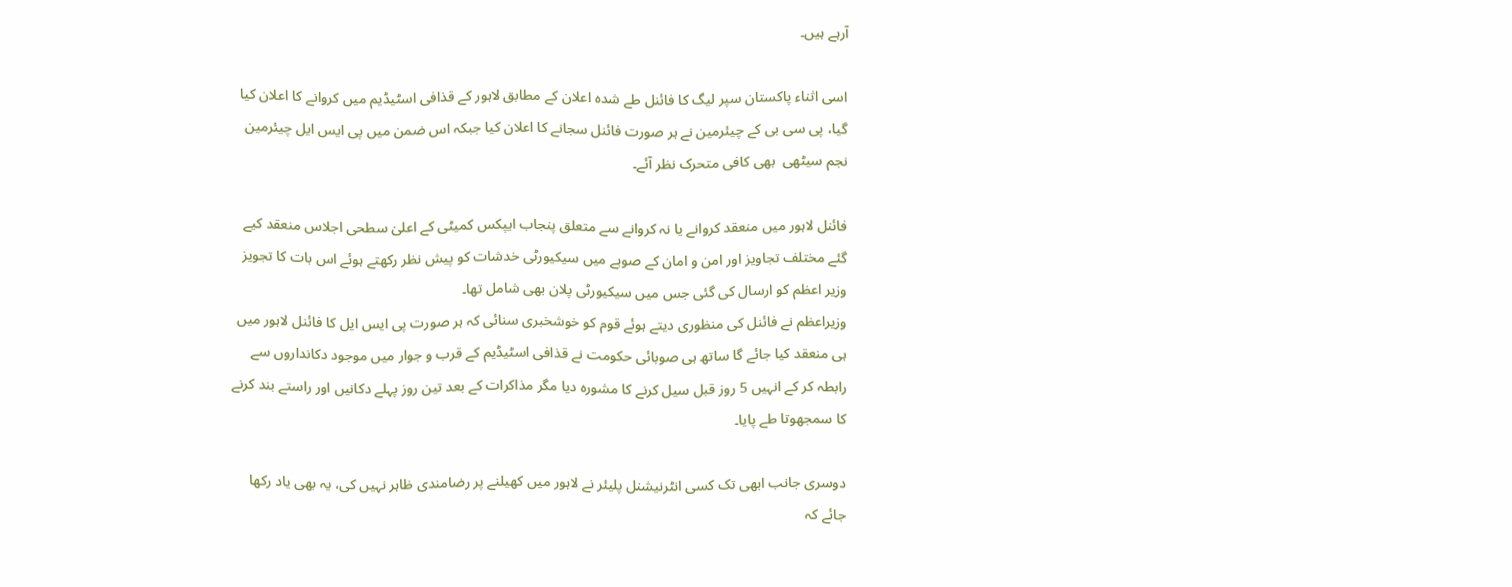آرہے ہیں۔

اسی اثناء پاکستان سپر لیگ کا فائنل طے شدہ اعلان کے مطابق لاہور کے قذافی اسٹیڈیم میں کروانے کا اعلان کیا گیا، پی سی بی کے چیئرمین نے ہر صورت فائنل سجانے کا اعلان کیا جبکہ اس ضمن میں پی ایس ایل چیئرمین نجم سیٹھی  بھی کافی متحرک نظر آئے۔

فائنل لاہور میں منعقد کروانے یا نہ کروانے سے متعلق پنجاب ایپکس کمیٹی کے اعلیٰ سطحی اجلاس منعقد کیے گئے مختلف تجاویز اور امن و امان کے صوبے میں سیکیورٹی خدشات کو پیش نظر رکھتے ہوئے اس بات کا تجویز وزیر اعظم کو ارسال کی گئی جس میں سیکیورٹی پلان بھی شامل تھا۔
وزیراعظم نے فائنل کی منظوری دیتے ہوئے قوم کو خوشخبری سنائی کہ ہر صورت پی ایس ایل کا فائنل لاہور میں ہی منعقد کیا جائے گا ساتھ ہی صوبائی حکومت نے قذافی اسٹیڈیم کے قرب و جوار میں موجود دکانداروں سے رابطہ کر کے انہیں 5 روز قبل سیل کرنے کا مشورہ دیا مگر مذاکرات کے بعد تین روز پہلے دکانیں اور راستے بند کرنے کا سمجھوتا طے پایا۔

دوسری جانب ابھی تک کسی انٹرنیشنل پلیئر نے لاہور میں کھیلنے پر رضامندی ظاہر نہیں کی، یہ بھی یاد رکھا جائے کہ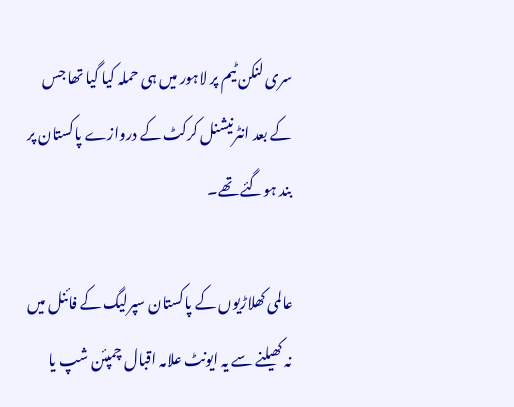سری لنکن ٹیم پر لاہور میں ہی حملہ کیا گیا تھا جس کے بعد انٹرنیشنل کرکٹ کے دروازے پاکستان پر بند ہوگئے تھے۔

عالمی کھلاڑیوں کے پاکستان سپرلیگ کے فائنل میں نہ کھیلنے سے یہ ایونٹ علامہ اقبال چمپئن شپ یا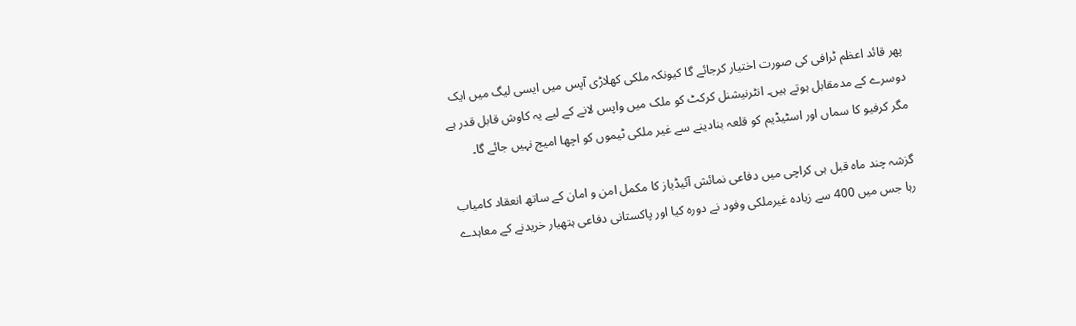پھر قائد اعظم ٹرافی کی صورت اختیار کرجائے گا کیونکہ ملکی کھلاڑی آپس میں ایسی لیگ میں ایک دوسرے کے مدمقابل ہوتے ہیں۔ انٹرنیشنل کرکٹ کو ملک میں واپس لانے کے لیے یہ کاوش قابل قدر ہے مگر کرفیو کا سماں اور اسٹیڈیم کو قلعہ بنادینے سے غیر ملکی ٹیموں کو اچھا امیج نہیں جائے گا۔

گزشہ چند ماہ قبل ہی کراچی میں دفاعی نمائش آئیڈیاز کا مکمل امن و امان کے ساتھ انعقاد کامیاب رہا جس میں 400 سے زیادہ غیرملکی وفود نے دورہ کیا اور پاکستانی دفاعی ہتھیار خریدنے کے معاہدے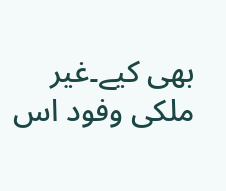بھی کیے۔غیر ملکی وفود اس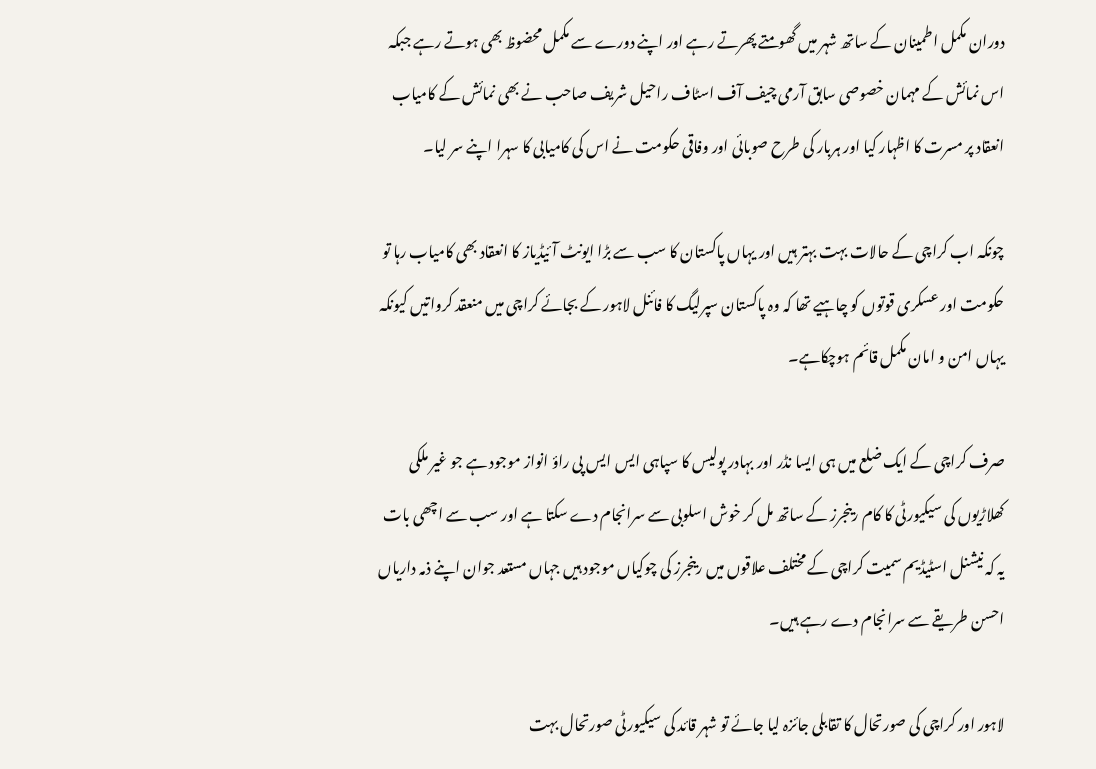دوران مکمل اطمینان کے ساتھ شہر میں گھومتے پھرتے رہے اور اپنے دورے سے مکمل محضوظ بھی ہوتے رہے جبکہ اس نمائش کے مہمان خصوصی سابق آرمی چیف آف اسٹاف راحیل شریف صاحب نے بھی نمائش کے کامیاب انعقاد پر مسرت کا اظہار کیا اور ہربار کی طرح صوبائی اور وفاقی حکومت نے اس کی کامیابی کا سہرا اپنے سر لیا۔

چونکہ اب کراچی کے حالات بہت بہتر ہیں اور یہاں پاکستان کا سب سے بڑا ایونٹ آئیڈیاز کا انعقاد بھی کامیاب رہا تو حکومت اور عسکری قوتوں کو چاہیے تھا کہ وہ پاکستان سپرلیگ کا فائنل لاہور کے بجائے کراچی میں منعقد کرواتیں کیونکہ یہاں امن و امان مکمل قائم ہوچکاہے۔

صرف کراچی کے ایک ضلع میں ہی ایسا نڈر اور بہادر پولیس کا سپاہی ایس ایس پی راؤ انواز موجود ہے جو غیر ملکی کھلاڑیوں کی سیکیورٹی کا کام رینجرز کے ساتھ مل کر خوش اسلوبی سے سرانجام دے سکتا ہے اور سب سے اچھی بات یہ کہ نیشنل اسٹیڈیم سمیت کراچی کے مختلف علاقوں میں رینجرز کی چوکیاں موجود ہیں جہاں مستعد جوان اپنے ذمہ داریاں احسن طریقے سے سرانجام دے رہے ہیں۔

لاہور اور کراچی کی صورتحال کا تقابلی جائزہ لیا جائے تو شہر قائد کی سیکیورٹی صورتحال بہت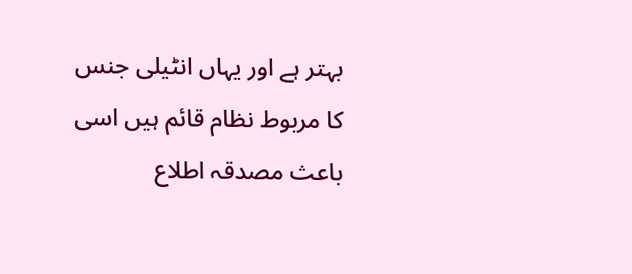بہتر ہے اور یہاں انٹیلی جنس کا مربوط نظام قائم ہیں اسی باعث مصدقہ اطلاع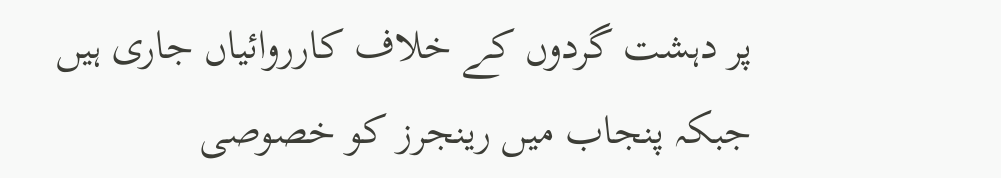پر دہشت گردوں کے خلاف کارروائیاں جاری ہیں جبکہ پنجاب میں رینجرز کو خصوصی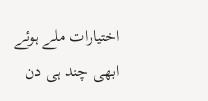اختیارات ملے ہوئے ابھی چند ہی دن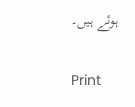ہوئے ہیں۔

Print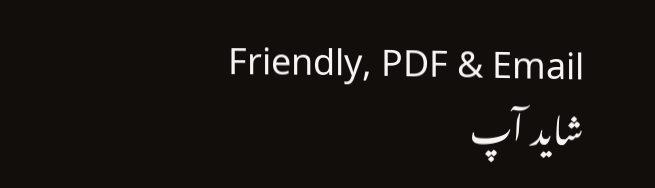Friendly, PDF & Email
شاید آپ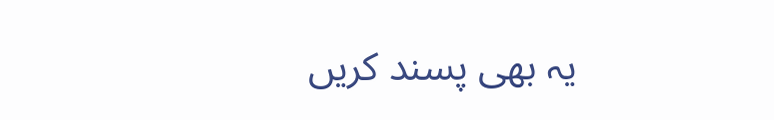یہ بھی پسند کریں